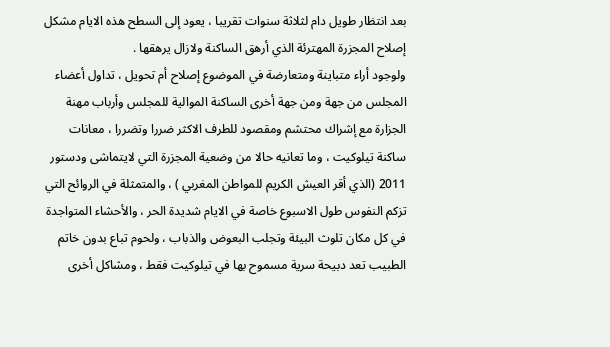بعد انتظار طويل دام لثلاثة سنوات تقريبا ، يعود إلى السطح هذه الايام مشكل إصلاح المجزرة المهترئة الذي أرهق الساكنة ولازال يرهقها .
ولوجود أراء متباينة ومتعارضة في الموضوع إصلاح أم تحويل ، تداول أعضاء المجلس من جهة ومن جهة أخرى الساكنة الموالية للمجلس وأرباب مهنة الجزارة مع إشراك محتشم ومقصود للطرف الاكثر ضررا وتضررا ، معانات ساكنة تيلوكيت ، وما تعانيه حالا من وضعية المجزرة التي لايتماشى ودستور 2011 (الذي أقر العيش الكريم للمواطن المغربي ) ، والمتمثلة في الروائح التي تزكم النفوس طول الاسبوع خاصة في الايام شديدة الحر ، والأحشاء المتواجدة في كل مكان تلوث البيئة وتجلب البعوض والذباب ، ولحوم تباع بدون خاتم الطبيب تعد دبيحة سرية مسموح بها في تيلوكيت فقط ، ومشاكل أخرى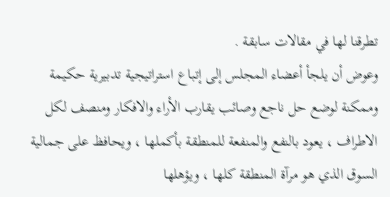تطرقنا لها في مقالات سابقة .
وعوض أن يلجأ أعضاء المجلس إلى إتباع استراتيجية تدبيرية حكيمة وممكنة لوضع حل ناجع وصائب يقارب الأراء والافكار ومنصف لكل الاطراف ، يعود بالنفع والمنفعة للمنطقة بأكملها ، ويحافظ على جمالية السوق الذي هو مرآة المنطقة كلها ، ويؤهلها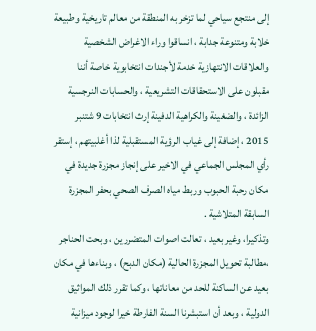إلى منتجع سياحي لما تزخر به المنطقة من معالم تاريخية وطبيعة خلابة ومتنوعة جدابة ، انساقوا وراء الاغراض الشخصية والعلاقات الانتهازية خدمة لأجندات انتخابوية خاصة أننا مقبلون على الاستحقاقات التشريعية ، والحسابات النرجسية الزائدة ، والضغينة والكراهية الدفينة إرث انتخابات 9 شتنبر 2015 ، إضافة إلى غياب الرؤية المستقبلية لذا أغلبيتهم ، إستقر رأي المجلس الجماعي في الاخير على إنجاز مجزرة جديدة في مكان رحبة الحبوب وربط مياه الصرف الصحي بحفر المجزرة السابقة المتلاشية .
وتذكيرا، وغير بعيد ، تعالت اصوات المتضررين ، وبحت الحناجر ،مطالبة تحويل المجزرة الحالية (مكان الدبح) ، وبناءها في مكان بعيد عن الساكنة للحد من معاناتها ، وكما تقرر ذلك المواثيق الدولية ، وبعد أن استبشرنا السنة الفارطة خيرا لوجود ميزانية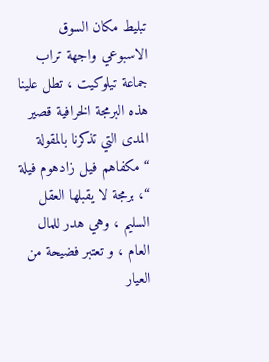تبليط مكان السوق الاسبوعي واجهة تراب جماعة تيلوكيت ، تطل علينا هذه البرمجة الخرافية قصير المدى التي تذكرنا بالمقولة “مكفاهم فيل زادهوم فيلة “، برمجة لا يقبلها العقل السليم ، وهي هدر للمال العام ، و تعتبر فضيحة من العيار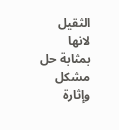الثقيل لانها بمثابة حل مشكل وإثارة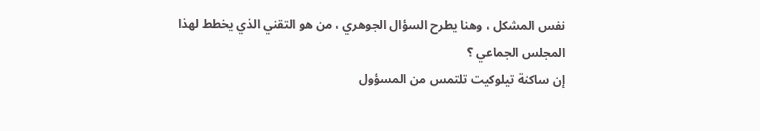نفس المشكل ، وهنا يطرح السؤال الجوهري ، من هو التقني الذي يخطط لهذا المجلس الجماعي ؟
إن ساكنة تيلوكيت تلتمس من المسؤول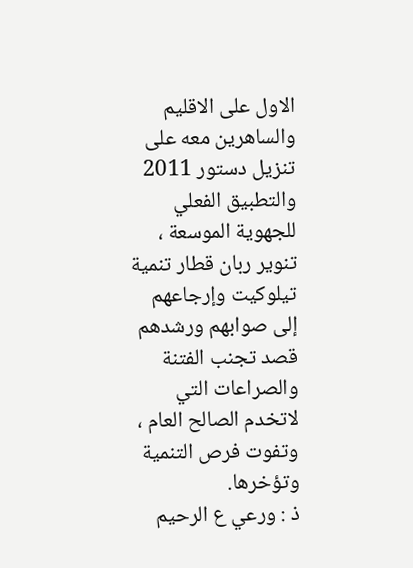الاول على الاقليم والساهرين معه على تنزيل دستور 2011 والتطبيق الفعلي للجهوية الموسعة ، تنوير ربان قطار تنمية تيلوكيت وإرجاعهم إلى صوابهم ورشدهم قصد تجنب الفتنة والصراعات التي لاتخدم الصالح العام ، وتفوت فرص التنمية وتؤخرها.
ذ : ورعي ع الرحيم